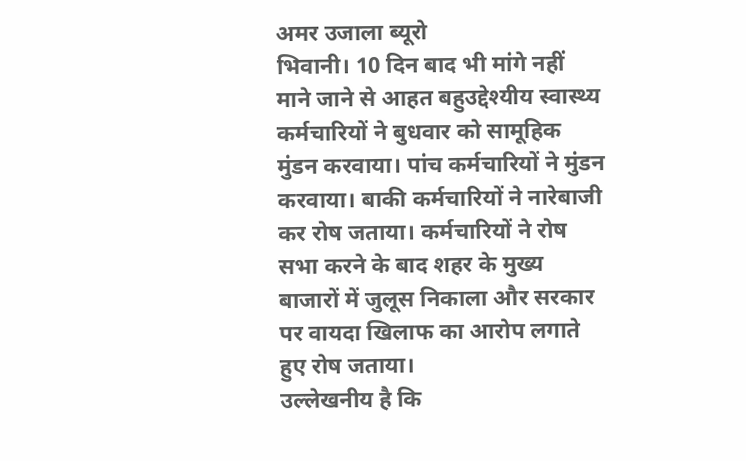अमर उजाला ब्यूरो
भिवानी। 10 दिन बाद भी मांगे नहीं माने जाने से आहत बहुउद्देश्यीय स्वास्थ्य कर्मचारियों ने बुधवार को सामूहिक मुंडन करवाया। पांच कर्मचारियों ने मुंडन करवाया। बाकी कर्मचारियों ने नारेबाजी कर रोष जताया। कर्मचारियों ने रोष सभा करने के बाद शहर के मुख्य बाजारों में जुलूस निकाला और सरकार पर वायदा खिलाफ का आरोप लगाते हुए रोष जताया।
उल्लेखनीय है कि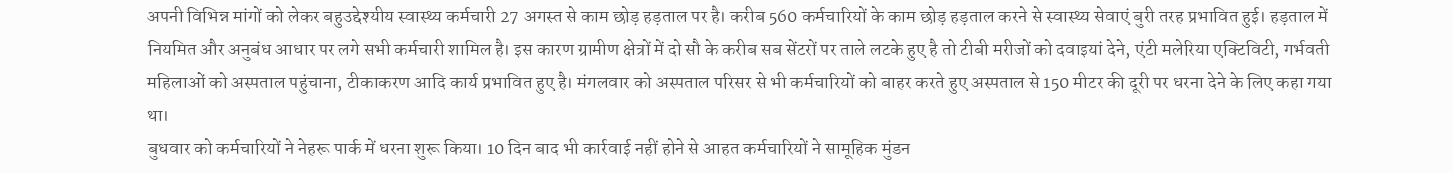अपनी विभिन्न मांगों को लेकर बहुउद्देश्यीय स्वास्थ्य कर्मचारी 27 अगस्त से काम छोड़ हड़ताल पर है। करीब 560 कर्मचारियों के काम छोड़ हड़ताल करने से स्वास्थ्य सेवाएं बुरी तरह प्रभावित हुई। हड़ताल में नियमित और अनुबंध आधार पर लगे सभी कर्मचारी शामिल है। इस कारण ग्रामीण क्षेत्रों में दो सौ के करीब सब सेंटरों पर ताले लटके हुए है तो टीबी मरीजों को दवाइयां देने, एंटी मलेरिया एक्टिविटी, गर्भवती महिलाओं को अस्पताल पहुंचाना, टीकाकरण आदि कार्य प्रभावित हुए है। मंगलवार को अस्पताल परिसर से भी कर्मचारियों को बाहर करते हुए अस्पताल से 150 मीटर की दूरी पर धरना देने के लिए कहा गया था।
बुधवार को कर्मचारियों ने नेहरू पार्क में धरना शुरू किया। 10 दिन बाद भी कार्रवाई नहीं होने से आहत कर्मचारियों ने सामूहिक मुंडन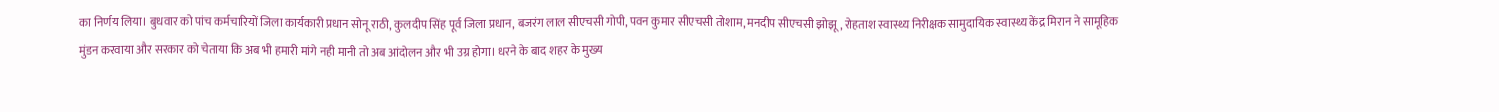का निर्णय लिया। बुधवार को पांच कर्मचारियों जिला कार्यकारी प्रधान सोनू राठी, कुलदीप सिंह पूर्व जिला प्रधान, बजरंग लाल सीएचसी गोपी, पवन कुमार सीएचसी तोशाम, मनदीप सीएचसी झोझू, रोहताश स्वास्थ्य निरीक्षक सामुदायिक स्वास्थ्य केंद्र मिरान ने सामूहिक मुंडन करवाया और सरकार को चेताया कि अब भी हमारी मांगे नही मानी तो अब आंदोलन और भी उग्र होगा। धरने के बाद शहर के मुख्य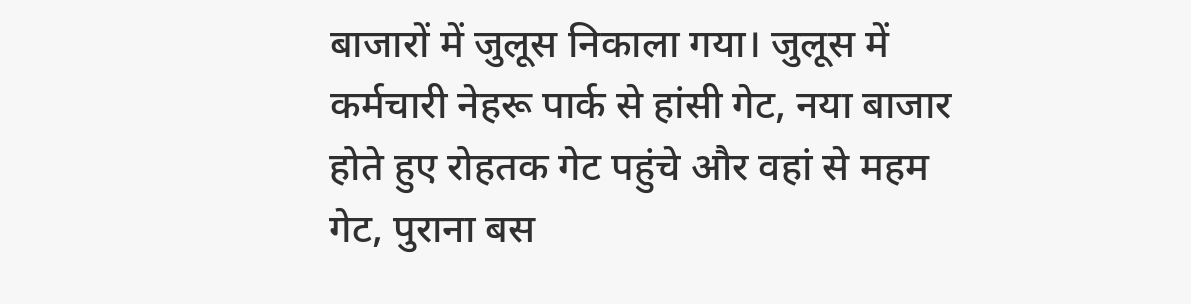बाजारों में जुलूस निकाला गया। जुलूस में कर्मचारी नेहरू पार्क से हांसी गेट, नया बाजार होते हुए रोहतक गेट पहुंचे और वहां से महम गेट, पुराना बस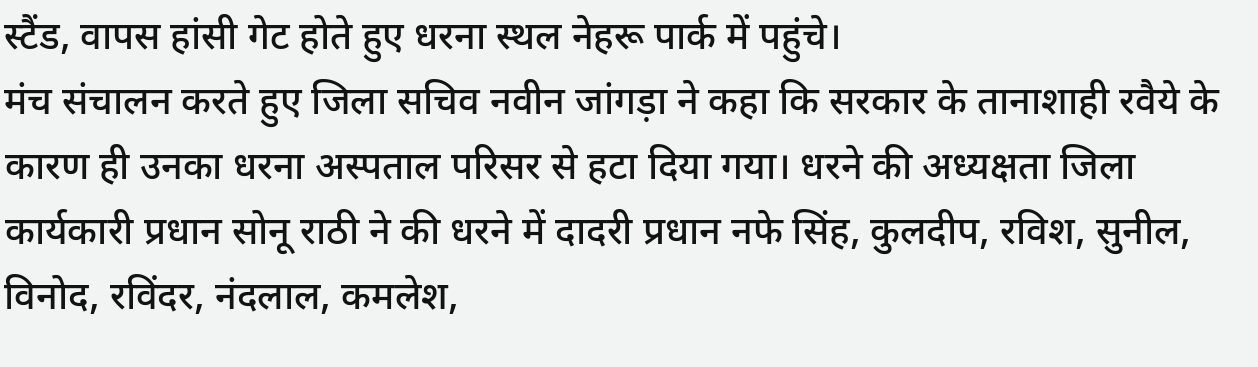स्टैंड, वापस हांसी गेट होते हुए धरना स्थल नेहरू पार्क में पहुंचे।
मंच संचालन करते हुए जिला सचिव नवीन जांगड़ा ने कहा कि सरकार के तानाशाही रवैये के कारण ही उनका धरना अस्पताल परिसर से हटा दिया गया। धरने की अध्यक्षता जिला कार्यकारी प्रधान सोनू राठी ने की धरने में दादरी प्रधान नफे सिंह, कुलदीप, रविश, सुनील, विनोद, रविंदर, नंदलाल, कमलेश,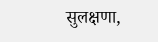सुलक्षणा,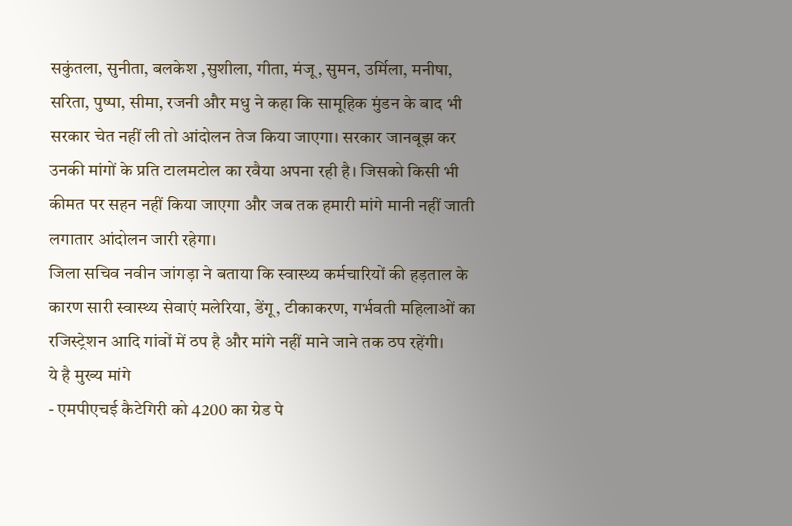सकुंतला, सुनीता, बलकेश ,सुशीला, गीता, मंजू, सुमन, उर्मिला, मनीषा, सरिता, पुष्पा, सीमा, रजनी और मधु ने कहा कि सामूहिक मुंडन के बाद भी सरकार चेत नहीं ली तो आंदोलन तेज किया जाएगा। सरकार जानबूझ कर उनकी मांगों के प्रति टालमटोल का रवैया अपना रही है। जिसको किसी भी कीमत पर सहन नहीं किया जाएगा और जब तक हमारी मांगे मानी नहीं जाती लगातार आंदोलन जारी रहेगा।
जिला सचिव नवीन जांगड़ा ने बताया कि स्वास्थ्य कर्मचारियों की हड़ताल के कारण सारी स्वास्थ्य सेवाएं मलेरिया, डेंगू, टीकाकरण, गर्भवती महिलाओं का रजिस्ट्रेशन आदि गांवों में ठप है और मांगे नहीं माने जाने तक ठप रहेंगी।
ये है मुख्य मांगे
- एमपीएचई कैटेगिरी को 4200 का ग्रेड पे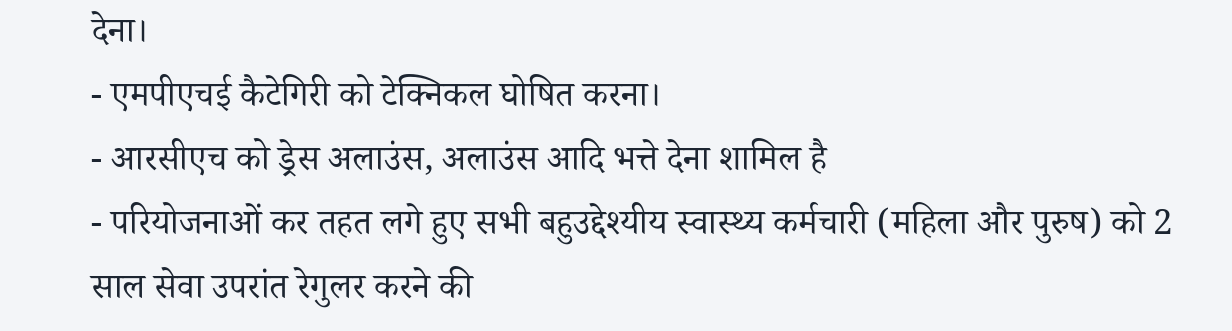देना।
- एमपीएचई कैटेगिरी को टेक्निकल घोषित करना।
- आरसीएच को ड्रेस अलाउंस, अलाउंस आदि भत्ते देना शामिल है
- परियोजनाओं कर तहत लगे हुए सभी बहुउद्देश्यीय स्वास्थ्य कर्मचारी (महिला और पुरुष) को 2 साल सेवा उपरांत रेगुलर करने की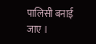पालिसी बनाई जाए ।